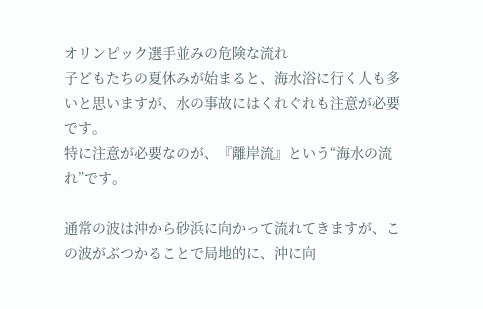オリンピック選手並みの危険な流れ
子どもたちの夏休みが始まると、海水浴に行く人も多いと思いますが、水の事故にはくれぐれも注意が必要です。
特に注意が必要なのが、『離岸流』という“海水の流れ”です。

通常の波は沖から砂浜に向かって流れてきますが、この波がぶつかることで局地的に、沖に向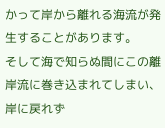かって岸から離れる海流が発生することがあります。
そして海で知らぬ間にこの離岸流に巻き込まれてしまい、岸に戻れず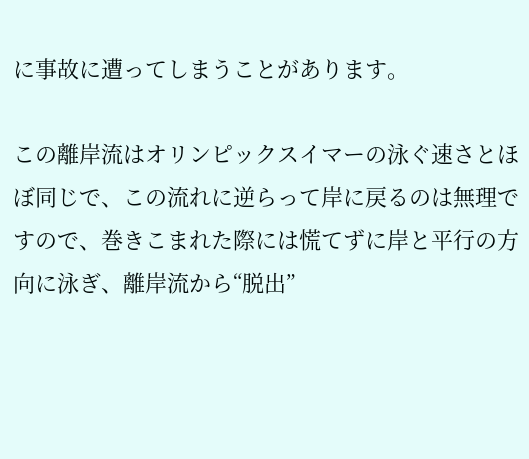に事故に遭ってしまうことがあります。

この離岸流はオリンピックスイマーの泳ぐ速さとほぼ同じで、この流れに逆らって岸に戻るのは無理ですので、巻きこまれた際には慌てずに岸と平行の方向に泳ぎ、離岸流から“脱出”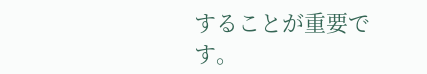することが重要です。